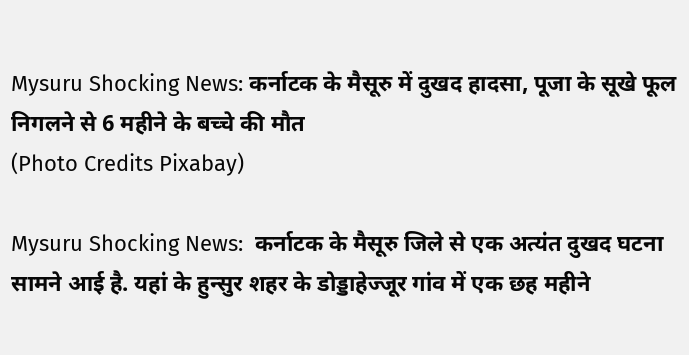Mysuru Shocking News: कर्नाटक के मैसूरु में दुखद हादसा, पूजा के सूखे फूल निगलने से 6 महीने के बच्चे की मौत
(Photo Credits Pixabay)

Mysuru Shocking News:  कर्नाटक के मैसूरु जिले से एक अत्यंत दुखद घटना सामने आई है. यहां के हुन्सुर शहर के डोड्डाहेज्जूर गांव में एक छह महीने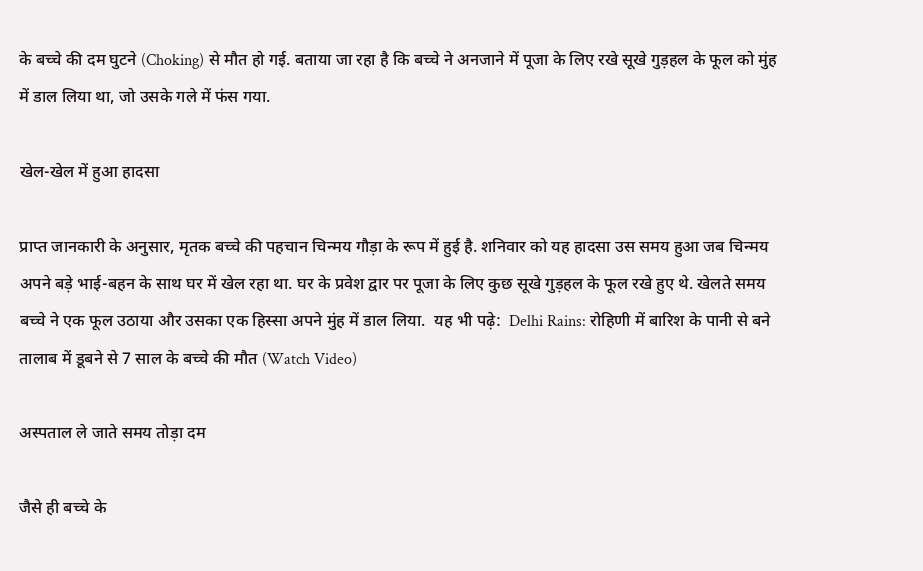के बच्चे की दम घुटने (Choking) से मौत हो गई. बताया जा रहा है कि बच्चे ने अनजाने में पूजा के लिए रखे सूखे गुड़हल के फूल को मुंह में डाल लिया था, जो उसके गले में फंस गया.

खेल-खेल में हुआ हादसा

प्राप्त जानकारी के अनुसार, मृतक बच्चे की पहचान चिन्मय गौड़ा के रूप में हुई है. शनिवार को यह हादसा उस समय हुआ जब चिन्मय अपने बड़े भाई-बहन के साथ घर में खेल रहा था. घर के प्रवेश द्वार पर पूजा के लिए कुछ सूखे गुड़हल के फूल रखे हुए थे. खेलते समय बच्चे ने एक फूल उठाया और उसका एक हिस्सा अपने मुंह में डाल लिया.  यह भी पढ़े:  Delhi Rains: रोहिणी में बारिश के पानी से बने तालाब में डूबने से 7 साल के बच्चे की मौत (Watch Video)

अस्पताल ले जाते समय तोड़ा दम

जैसे ही बच्चे के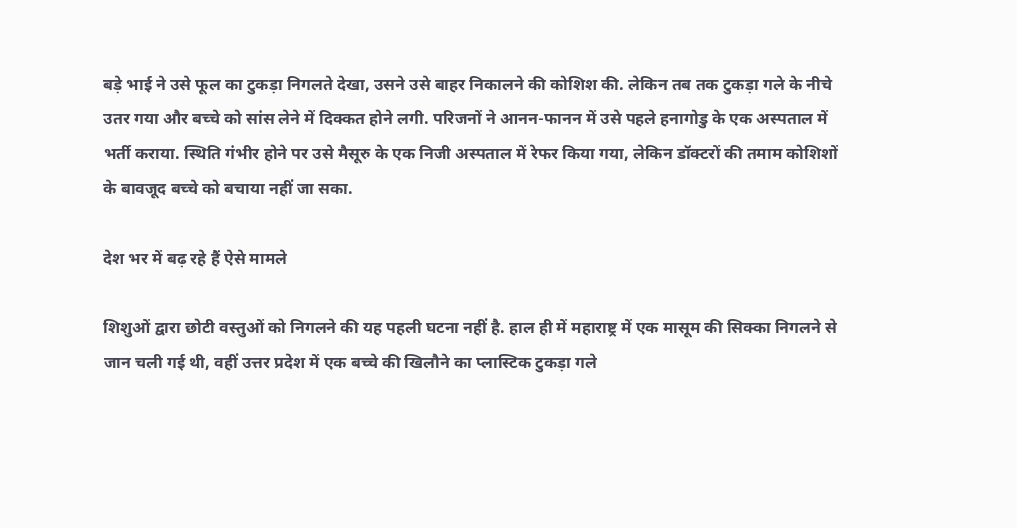बड़े भाई ने उसे फूल का टुकड़ा निगलते देखा, उसने उसे बाहर निकालने की कोशिश की. लेकिन तब तक टुकड़ा गले के नीचे उतर गया और बच्चे को सांस लेने में दिक्कत होने लगी. परिजनों ने आनन-फानन में उसे पहले हनागोडु के एक अस्पताल में भर्ती कराया. स्थिति गंभीर होने पर उसे मैसूरु के एक निजी अस्पताल में रेफर किया गया, लेकिन डॉक्टरों की तमाम कोशिशों के बावजूद बच्चे को बचाया नहीं जा सका.

देश भर में बढ़ रहे हैं ऐसे मामले

शिशुओं द्वारा छोटी वस्तुओं को निगलने की यह पहली घटना नहीं है. हाल ही में महाराष्ट्र में एक मासूम की सिक्का निगलने से जान चली गई थी, वहीं उत्तर प्रदेश में एक बच्चे की खिलौने का प्लास्टिक टुकड़ा गले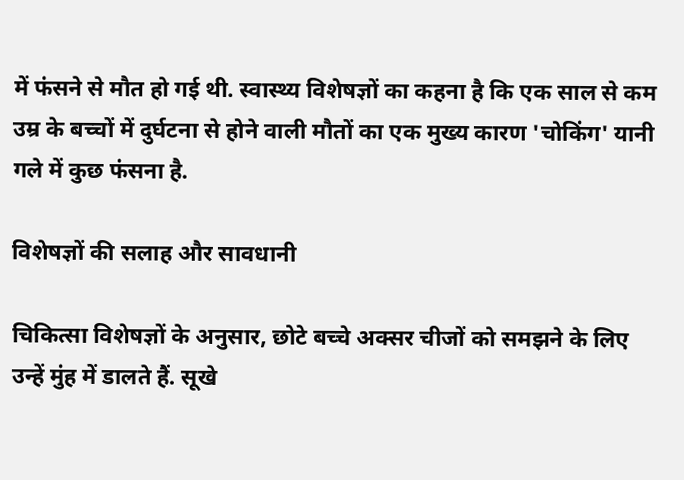में फंसने से मौत हो गई थी. स्वास्थ्य विशेषज्ञों का कहना है कि एक साल से कम उम्र के बच्चों में दुर्घटना से होने वाली मौतों का एक मुख्य कारण 'चोकिंग' यानी गले में कुछ फंसना है.

विशेषज्ञों की सलाह और सावधानी

चिकित्सा विशेषज्ञों के अनुसार, छोटे बच्चे अक्सर चीजों को समझने के लिए उन्हें मुंह में डालते हैं. सूखे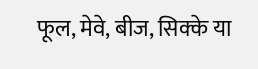फूल, मेवे, बीज, सिक्के या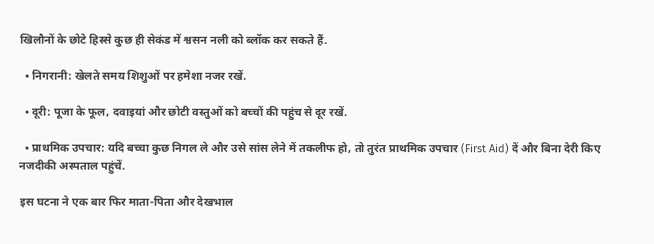खिलौनों के छोटे हिस्से कुछ ही सेकंड में श्वसन नली को ब्लॉक कर सकते हैं.

  • निगरानी: खेलते समय शिशुओं पर हमेशा नजर रखें.

  • दूरी: पूजा के फूल, दवाइयां और छोटी वस्तुओं को बच्चों की पहुंच से दूर रखें.

  • प्राथमिक उपचार: यदि बच्चा कुछ निगल ले और उसे सांस लेने में तकलीफ हो, तो तुरंत प्राथमिक उपचार (First Aid) दें और बिना देरी किए नजदीकी अस्पताल पहुंचें.

इस घटना ने एक बार फिर माता-पिता और देखभाल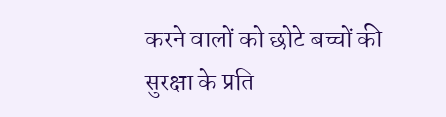करने वालों को छोटे बच्चों की सुरक्षा के प्रति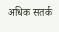अधिक सतर्क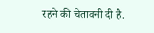रहने की चेतावनी दी है.